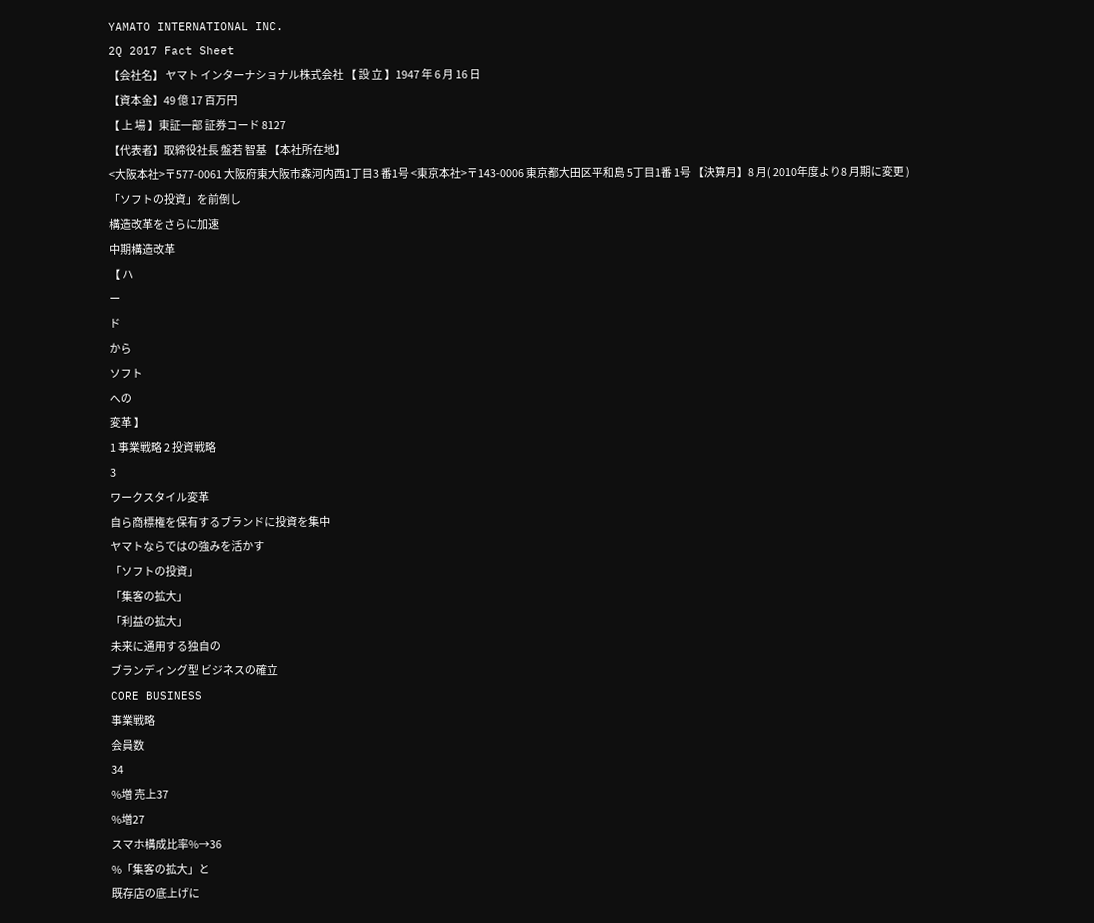YAMATO INTERNATIONAL INC.
2Q 2017 Fact Sheet
【会社名】 ヤマト インターナショナル株式会社 【 設 立 】1947 年 6 月 16 日
【資本金】49 億 17 百万円
【 上 場 】東証一部 証券コード 8127
【代表者】取締役社長 盤若 智基 【本社所在地】
<大阪本社>〒577-0061 大阪府東大阪市森河内西1丁目3 番1号 <東京本社>〒143-0006 東京都大田区平和島 5丁目1番 1号 【決算月】8 月( 2010年度より8 月期に変更 )
「ソフトの投資」を前倒し
構造改革をさらに加速
中期構造改革
【 ハ
ー
ド
から
ソフト
への
変革 】
1 事業戦略 2 投資戦略
3
ワークスタイル変革
自ら商標権を保有するブランドに投資を集中
ヤマトならではの強みを活かす
「ソフトの投資」
「集客の拡大」
「利益の拡大」
未来に通用する独自の
ブランディング型 ビジネスの確立
CORE BUSINESS
事業戦略
会員数
34
%増 売上37
%増27
スマホ構成比率%→36
%「集客の拡大」と
既存店の底上げに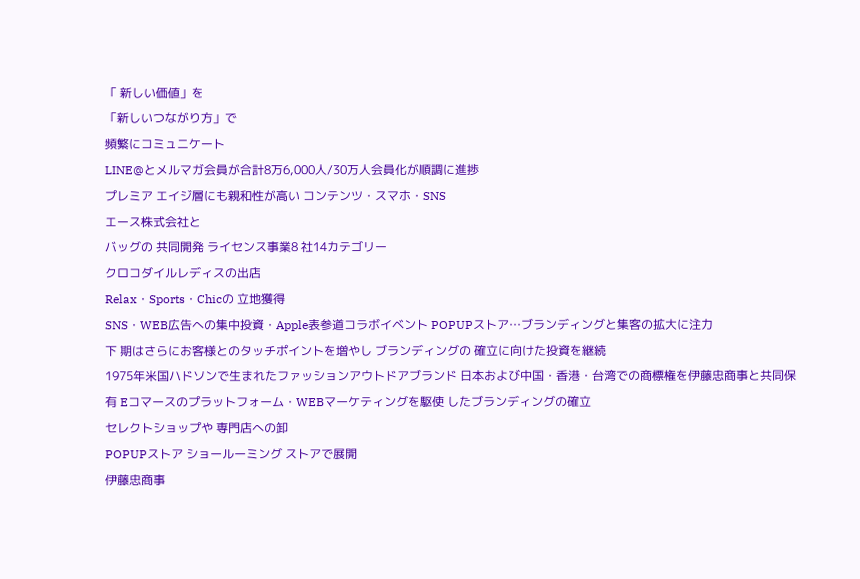「 新しい価値」を
「新しいつながり方」で
頻繁にコミュニケート
LINE@とメルマガ会員が合計8万6,000人/30万人会員化が順調に進捗
プレミア エイジ層にも親和性が高い コンテンツ・スマホ・SNS
エース株式会社と
バッグの 共同開発 ライセンス事業8 社14カテゴリー
クロコダイルレディスの出店
Relax・Sports・Chicの 立地獲得
SNS・WEB広告への集中投資・Apple表参道コラボイベント POPUPストア…ブランディングと集客の拡大に注力
下 期はさらにお客様とのタッチポイントを増やし ブランディングの 確立に向けた投資を継続
1975年米国ハドソンで生まれたファッションアウトドアブランド 日本および中国・香港・台湾での商標権を伊藤忠商事と共同保有 Eコマースのプラットフォーム・WEBマーケティングを駆使 したブランディングの確立
セレクトショップや 専門店への卸
POPUPストア ショールーミング ストアで展開
伊藤忠商事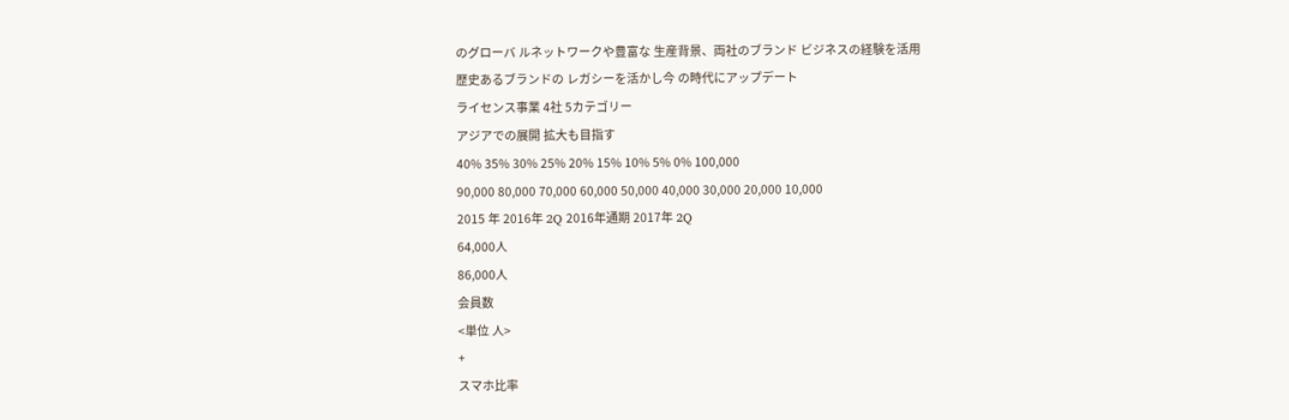のグローバ ルネットワークや豊富な 生産背景、両社のブランド ビジネスの経験を活用
歴史あるブランドの レガシーを活かし今 の時代にアップデート
ライセンス事業 4社 5カテゴリー
アジアでの展開 拡大も目指す
40% 35% 30% 25% 20% 15% 10% 5% 0% 100,000
90,000 80,000 70,000 60,000 50,000 40,000 30,000 20,000 10,000
2015 年 2016年 2Q 2016年通期 2017年 2Q
64,000人
86,000人
会員数
<単位 人>
+
スマホ比率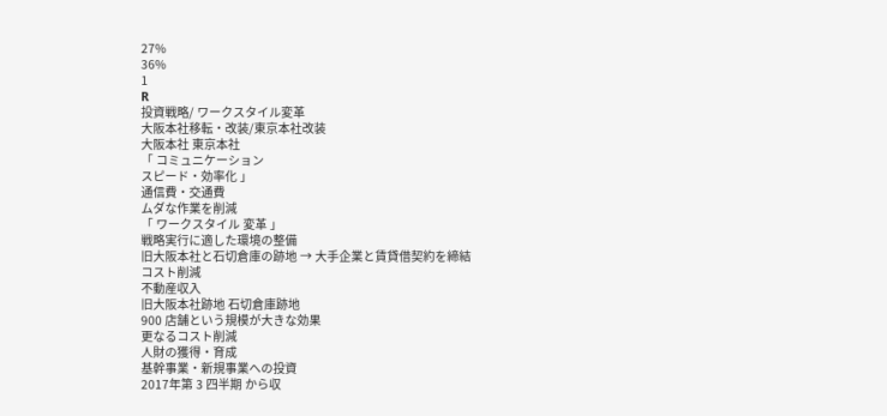27%
36%
1
R
投資戦略/ ワークスタイル変革
大阪本社移転・改装/東京本社改装
大阪本社 東京本社
「 コミュニケーション
スピード・効率化 」
通信費・交通費
ムダな作業を削減
「 ワークスタイル 変革 」
戦略実行に適した環境の整備
旧大阪本社と石切倉庫の跡地 → 大手企業と賃貸借契約を締結
コスト削減
不動産収入
旧大阪本社跡地 石切倉庫跡地
900 店舗という規模が大きな効果
更なるコスト削減
人財の獲得・育成
基幹事業・新規事業への投資
2017年第 3 四半期 から収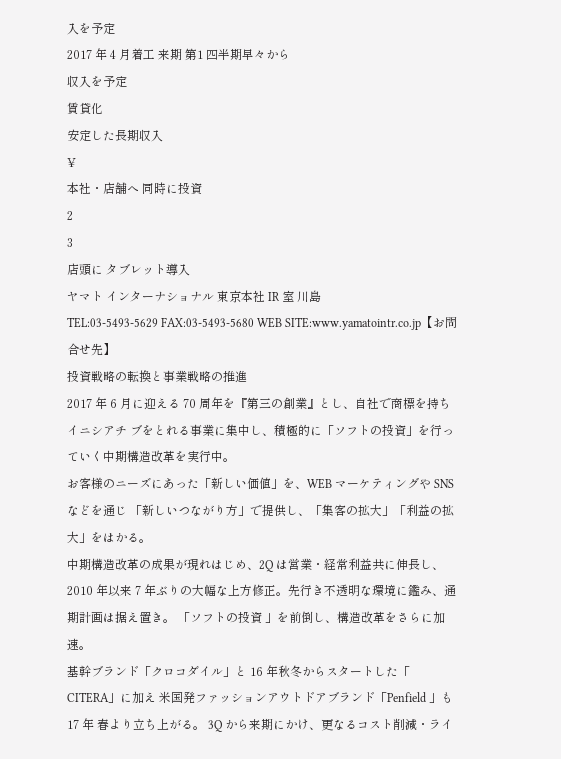入を予定
2017 年 4 月着工 来期 第1 四半期早々から
収入を予定
賃貸化
安定した長期収入
¥
本社・店舗へ 同時に投資
2
3
店頭に タブレット導入
ヤマト インターナショナル 東京本社 IR 室 川島
TEL:03-5493-5629 FAX:03-5493-5680 WEB SITE:www.yamatointr.co.jp【お問合せ先】
投資戦略の転換と事業戦略の推進
2017 年 6 月に迎える 70 周年を『第三の創業』とし、自社で商標を持ちイニシアチ ブをとれる事業に集中し、積極的に「ソフトの投資」を行っていく中期構造改革を実行中。
お客様のニーズにあった「新しい価値」を、WEB マーケティングや SNS などを通じ 「新しいつながり方」で提供し、「集客の拡大」「利益の拡大」をはかる。
中期構造改革の成果が現れはじめ、2Q は営業・経常利益共に伸長し、2010 年以来 7 年ぶりの大幅な上方修正。先行き不透明な環境に鑑み、通期計画は据え置き。 「ソフトの投資 」を前倒し、構造改革をさらに加速。
基幹ブランド「クロコダイル」と 16 年秋冬からスタートした「 CITERA」に加え 米国発ファッションアウトドアブランド「Penfield 」も17 年 春より立ち上がる。 3Q から来期にかけ、更なるコスト削減・ライ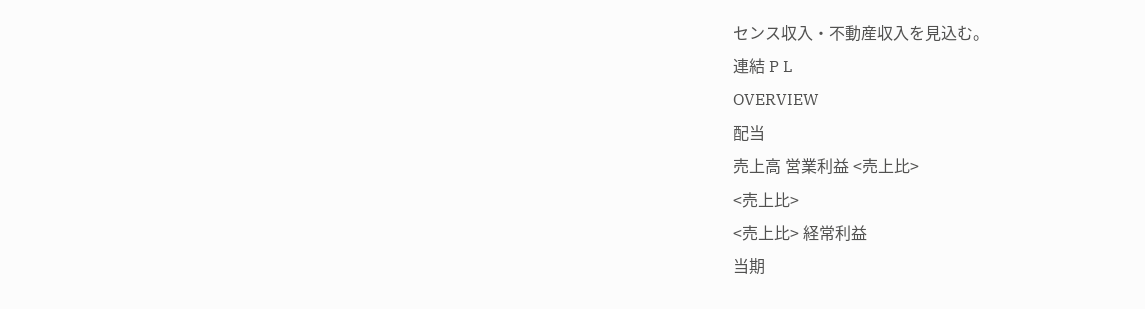センス収入・不動産収入を見込む。
連結 P L
OVERVIEW
配当
売上高 営業利益 <売上比>
<売上比>
<売上比> 経常利益
当期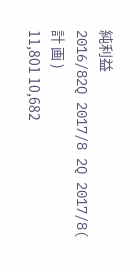純利益
2016/82Q 2017/8 2Q 2017/8( 計 画 )
11,801 10,682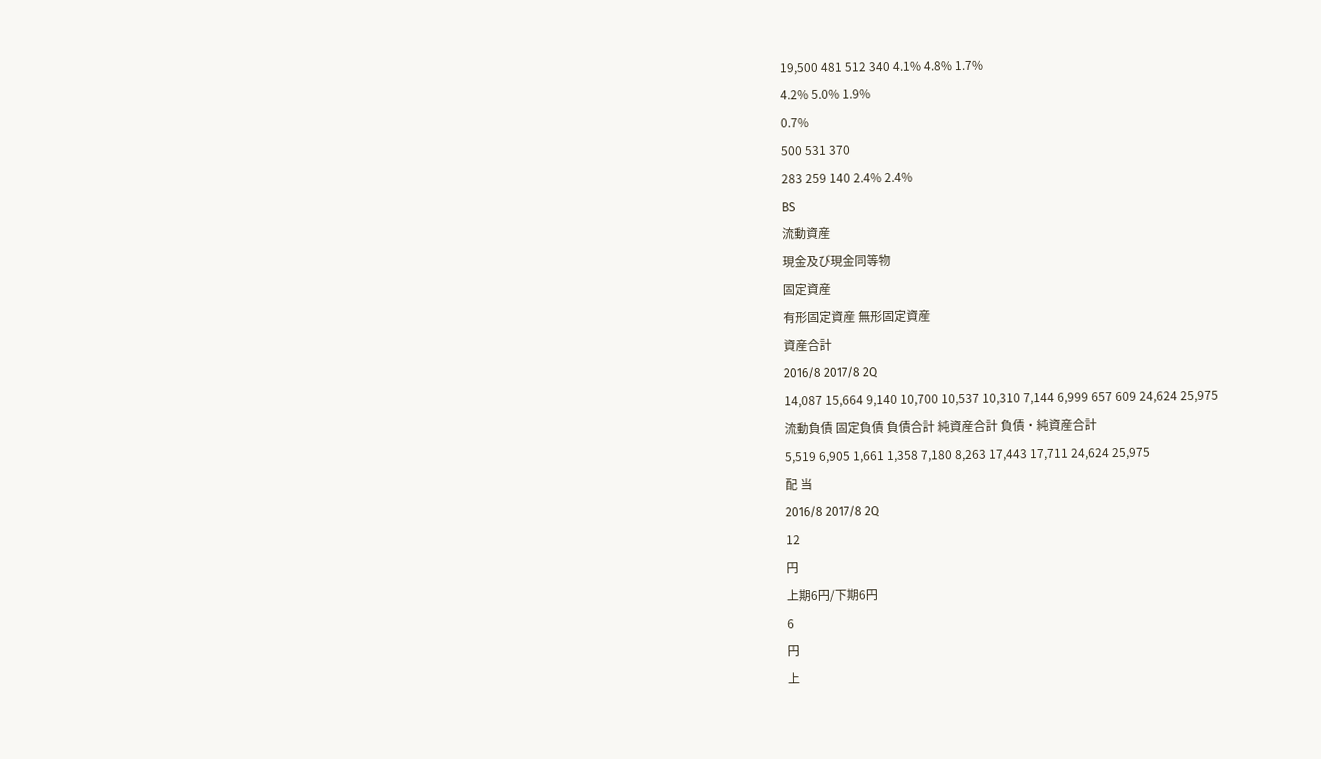19,500 481 512 340 4.1% 4.8% 1.7%
4.2% 5.0% 1.9%
0.7%
500 531 370
283 259 140 2.4% 2.4%
BS
流動資産
現金及び現金同等物
固定資産
有形固定資産 無形固定資産
資産合計
2016/8 2017/8 2Q
14,087 15,664 9,140 10,700 10,537 10,310 7,144 6,999 657 609 24,624 25,975
流動負債 固定負債 負債合計 純資産合計 負債・純資産合計
5,519 6,905 1,661 1,358 7,180 8,263 17,443 17,711 24,624 25,975
配 当
2016/8 2017/8 2Q
12
円
上期6円/下期6円
6
円
上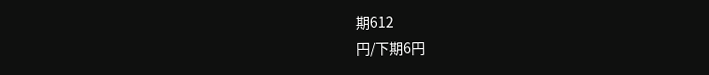期612
円/下期6円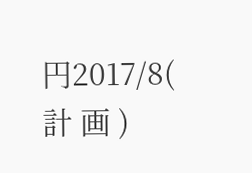円2017/8( 計 画 )